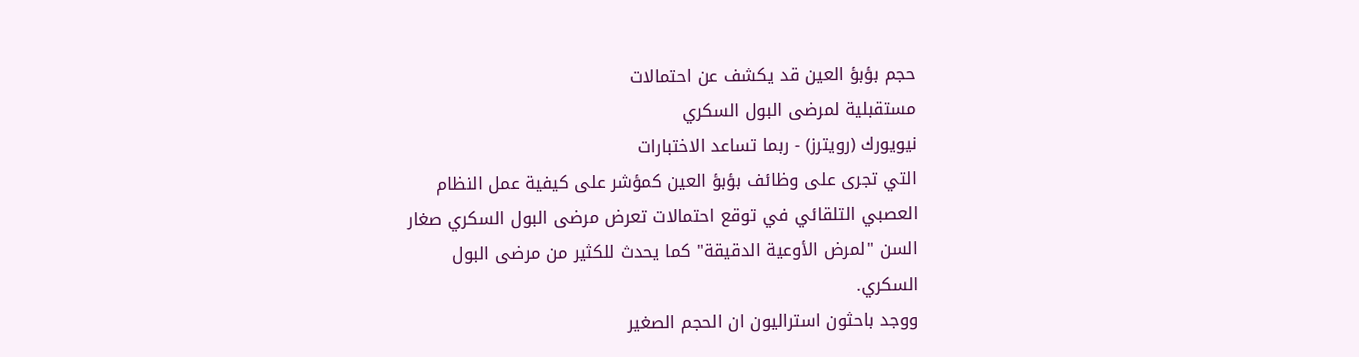حجم بؤبؤ العين قد يكشف عن احتمالات
مستقبلية لمرضى البول السكري
نيويورك (رويترز) - ربما تساعد الاختبارات
التي تجرى على وظائف بؤبؤ العين كمؤشر على كيفية عمل النظام
العصبي التلقائي في توقع احتمالات تعرض مرضى البول السكري صغار
السن "لمرض الأوعية الدقيقة" كما يحدث للكثير من مرضى البول
السكري.
ووجد باحثون استراليون ان الحجم الصغير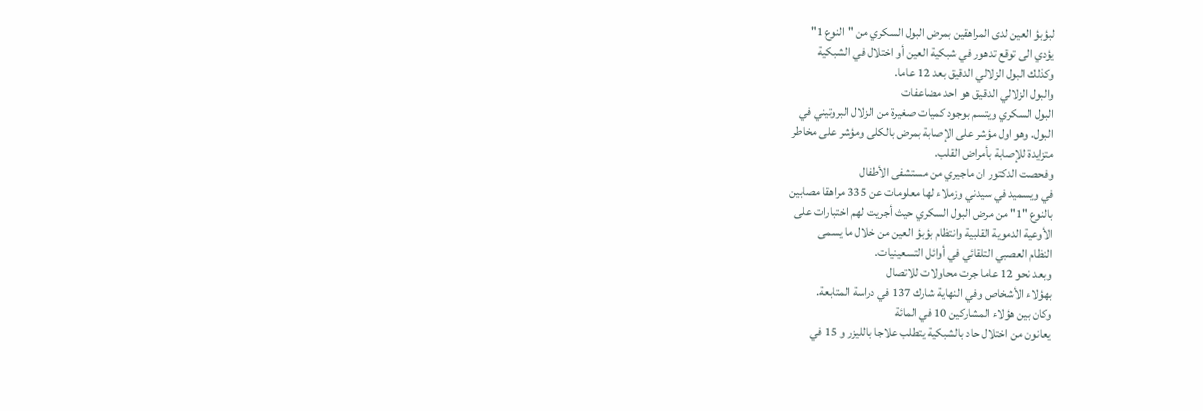لبؤبؤ العين لدى المراهقين بمرض البول السكري من "النوع 1"
يؤدي الى توقع تدهور في شبكية العين أو اختلال في الشبكية
وكذلك البول الزلالي الدقيق بعد 12 عاما.
والبول الزلالي الدقيق هو احد مضاعفات
البول السكري ويتسم بوجود كميات صغيرة من الزلال البروتيني في
البول. وهو اول مؤشر على الإصابة بمرض بالكلى ومؤشر على مخاطر
متزايدة للإصابة بأمراض القلب.
وفحصت الدكتور ان ماجيري من مستشفى الأطفال
في ويسميد في سيدني وزملاء لها معلومات عن 335 مراهقا مصابين
بالنوع "1" من مرض البول السكري حيث أجريت لهم اختبارات على
الأوعية الدموية القلبية وانتظام بؤبؤ العين من خلال ما يسمى
النظام العصبي التلقائي في أوائل التسعينيات.
وبعد نحو 12 عاما جرت محاولات للاتصال
بهؤلاء الأشخاص وفي النهاية شارك 137 في دراسة المتابعة.
وكان بين هؤلاء المشاركين 10 في المائة
يعانون من اختلال حاد بالشبكية يتطلب علاجا بالليزر و 15 في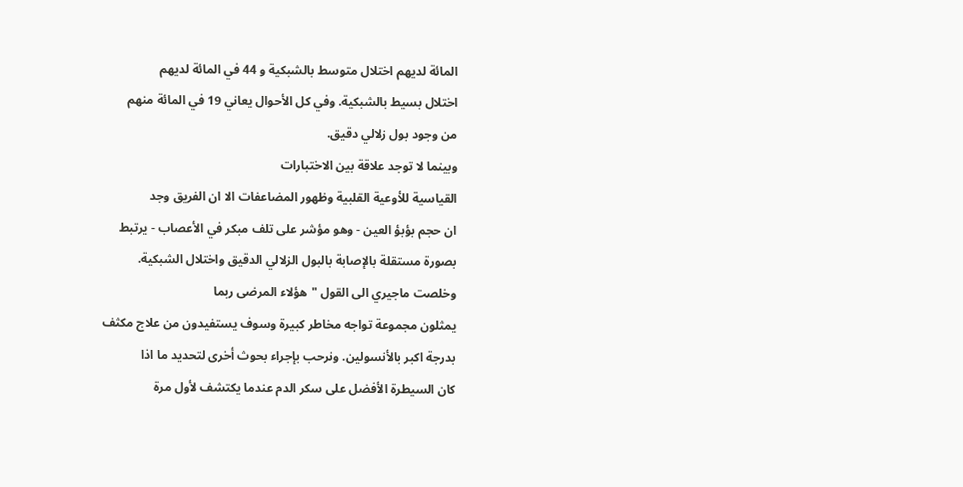المائة لديهم اختلال متوسط بالشبكية و 44 في المائة لديهم
اختلال بسيط بالشبكية. وفي كل الأحوال يعاني 19 في المائة منهم
من وجود بول زلالي دقيق.
وبينما لا توجد علاقة بين الاختبارات
القياسية للأوعية القلبية وظهور المضاعفات الا ان الفريق وجد
ان حجم بؤبؤ العين - وهو مؤشر على تلف مبكر في الأعصاب - يرتبط
بصورة مستقلة بالإصابة بالبول الزلالي الدقيق واختلال الشبكية.
وخلصت ماجيري الى القول "هؤلاء المرضى ربما
يمثلون مجموعة تواجه مخاطر كبيرة وسوف يستفيدون من علاج مكثف
بدرجة اكبر بالأنسولين. ونرحب بإجراء بحوث أخرى لتحديد ما اذا
كان السيطرة الأفضل على سكر الدم عندما يكتشف لأول مرة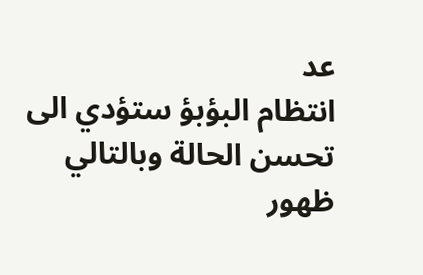عد
انتظام البؤبؤ ستؤدي الى تحسن الحالة وبالتالي ظهور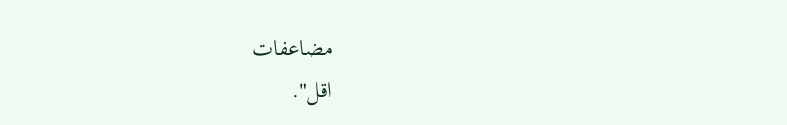مضاعفات
اقل".